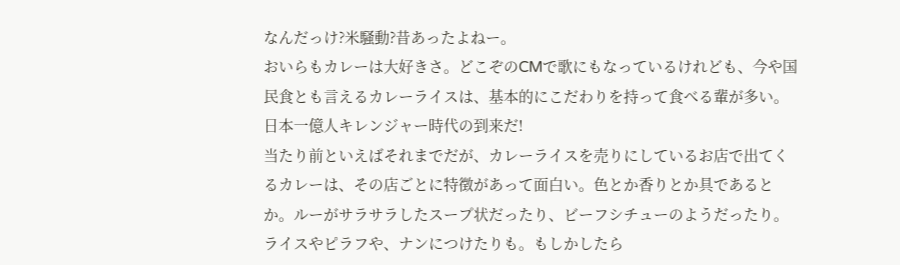なんだっけ?米騒動?昔あったよねー。
おいらもカレーは大好きさ。どこぞのCMで歌にもなっているけれども、今や国民食とも言えるカレーライスは、基本的にこだわりを持って食べる輩が多い。日本一億人キレンジャー時代の到来だ!
当たり前といえばそれまでだが、カレーライスを売りにしているお店で出てくるカレーは、その店ごとに特徴があって面白い。色とか香りとか具であるとか。ルーがサラサラしたスープ状だったり、ビーフシチューのようだったり。ライスやピラフや、ナンにつけたりも。もしかしたら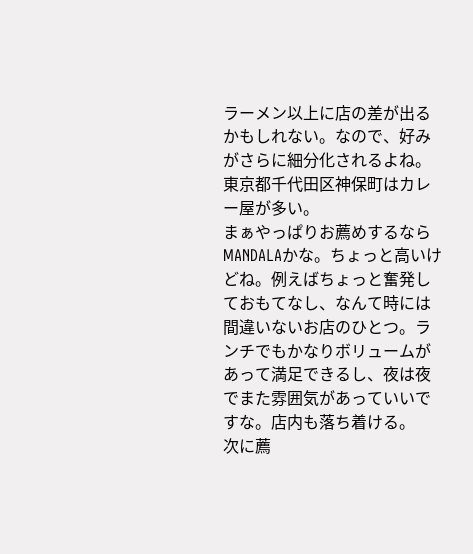ラーメン以上に店の差が出るかもしれない。なので、好みがさらに細分化されるよね。
東京都千代田区神保町はカレー屋が多い。
まぁやっぱりお薦めするならMANDALAかな。ちょっと高いけどね。例えばちょっと奮発しておもてなし、なんて時には間違いないお店のひとつ。ランチでもかなりボリュームがあって満足できるし、夜は夜でまた雰囲気があっていいですな。店内も落ち着ける。
次に薦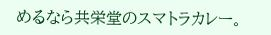めるなら共栄堂のスマトラカレー。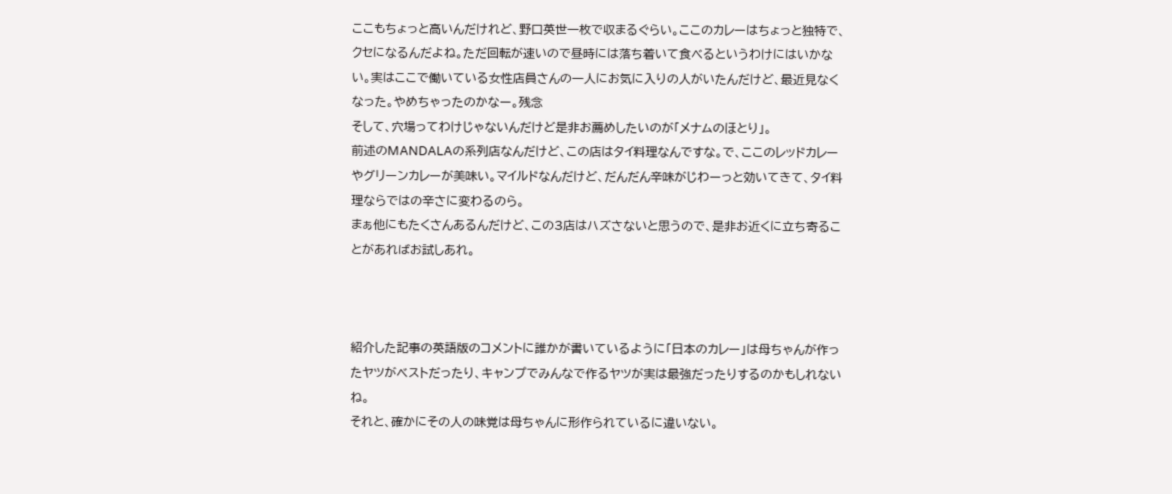ここもちょっと高いんだけれど、野口英世一枚で収まるぐらい。ここのカレーはちょっと独特で、クセになるんだよね。ただ回転が速いので昼時には落ち着いて食べるというわけにはいかない。実はここで働いている女性店員さんの一人にお気に入りの人がいたんだけど、最近見なくなった。やめちゃったのかなー。残念
そして、穴場ってわけじゃないんだけど是非お薦めしたいのが「メナムのほとり」。
前述のMANDALAの系列店なんだけど、この店はタイ料理なんですな。で、ここのレッドカレーやグリーンカレーが美味い。マイルドなんだけど、だんだん辛味がじわーっと効いてきて、タイ料理ならではの辛さに変わるのら。
まぁ他にもたくさんあるんだけど、この3店はハズさないと思うので、是非お近くに立ち寄ることがあればお試しあれ。



紹介した記事の英語版のコメントに誰かが書いているように「日本のカレー」は母ちゃんが作ったヤツがベストだったり、キャンプでみんなで作るヤツが実は最強だったりするのかもしれないね。
それと、確かにその人の味覚は母ちゃんに形作られているに違いない。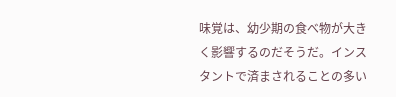味覚は、幼少期の食べ物が大きく影響するのだそうだ。インスタントで済まされることの多い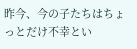昨今、今の子たちはちょっとだけ不幸とい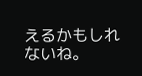えるかもしれないね。